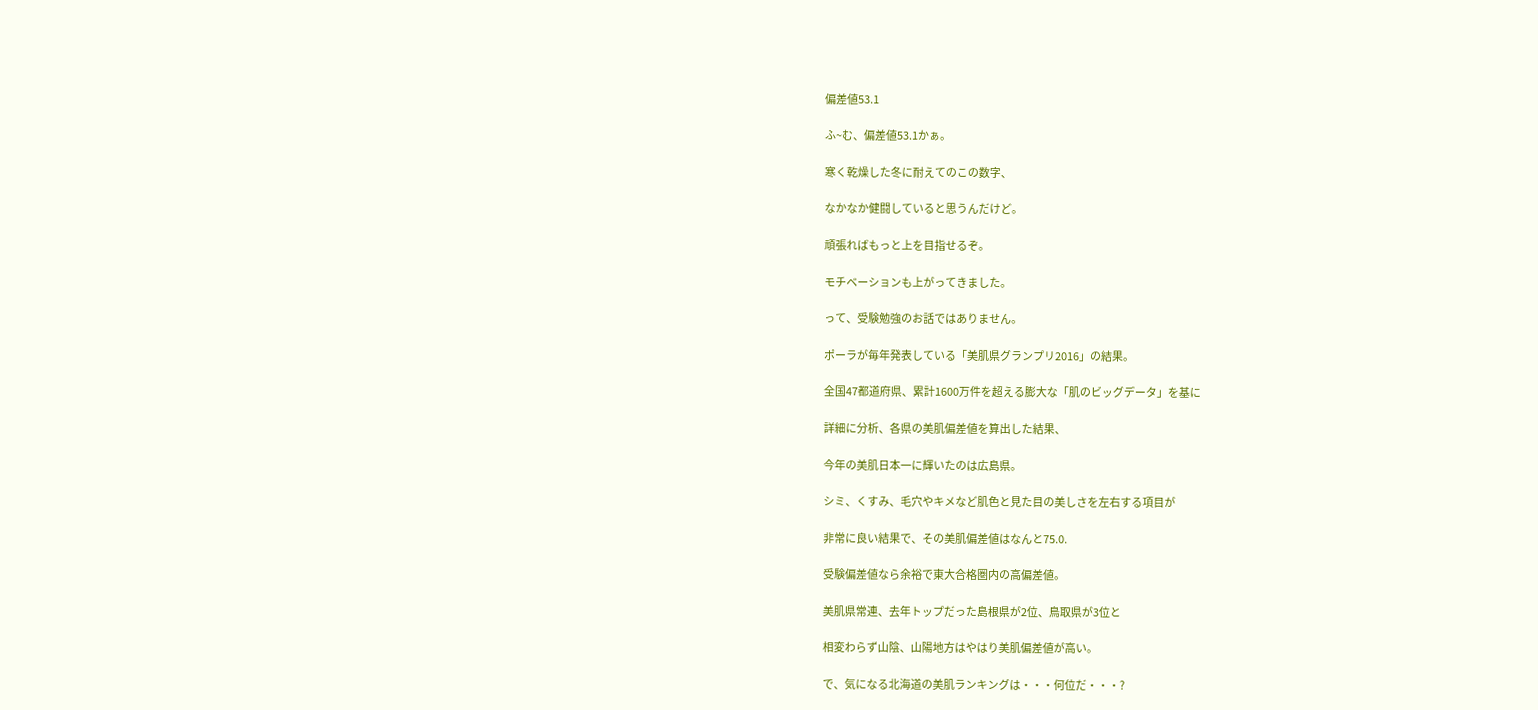偏差値53.1

ふ~む、偏差値53.1かぁ。

寒く乾燥した冬に耐えてのこの数字、

なかなか健闘していると思うんだけど。

頑張ればもっと上を目指せるぞ。

モチベーションも上がってきました。

って、受験勉強のお話ではありません。

ポーラが毎年発表している「美肌県グランプリ2016」の結果。

全国47都道府県、累計1600万件を超える膨大な「肌のビッグデータ」を基に

詳細に分析、各県の美肌偏差値を算出した結果、

今年の美肌日本一に輝いたのは広島県。

シミ、くすみ、毛穴やキメなど肌色と見た目の美しさを左右する項目が

非常に良い結果で、その美肌偏差値はなんと75.0.

受験偏差値なら余裕で東大合格圏内の高偏差値。

美肌県常連、去年トップだった島根県が2位、鳥取県が3位と

相変わらず山陰、山陽地方はやはり美肌偏差値が高い。

で、気になる北海道の美肌ランキングは・・・何位だ・・・?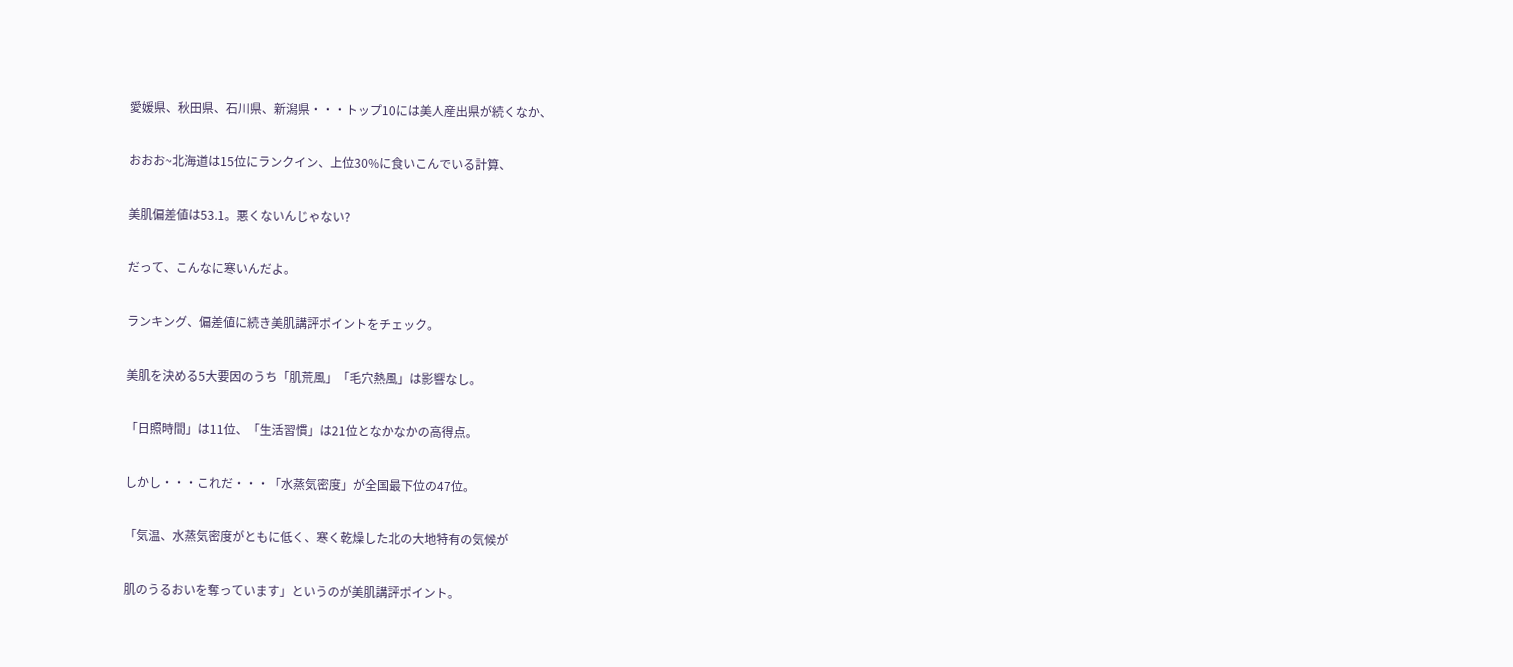愛媛県、秋田県、石川県、新潟県・・・トップ10には美人産出県が続くなか、

おおお~北海道は15位にランクイン、上位30%に食いこんでいる計算、

美肌偏差値は53.1。悪くないんじゃない?

だって、こんなに寒いんだよ。

ランキング、偏差値に続き美肌講評ポイントをチェック。

美肌を決める5大要因のうち「肌荒風」「毛穴熱風」は影響なし。

「日照時間」は11位、「生活習慣」は21位となかなかの高得点。

しかし・・・これだ・・・「水蒸気密度」が全国最下位の47位。

「気温、水蒸気密度がともに低く、寒く乾燥した北の大地特有の気候が

肌のうるおいを奪っています」というのが美肌講評ポイント。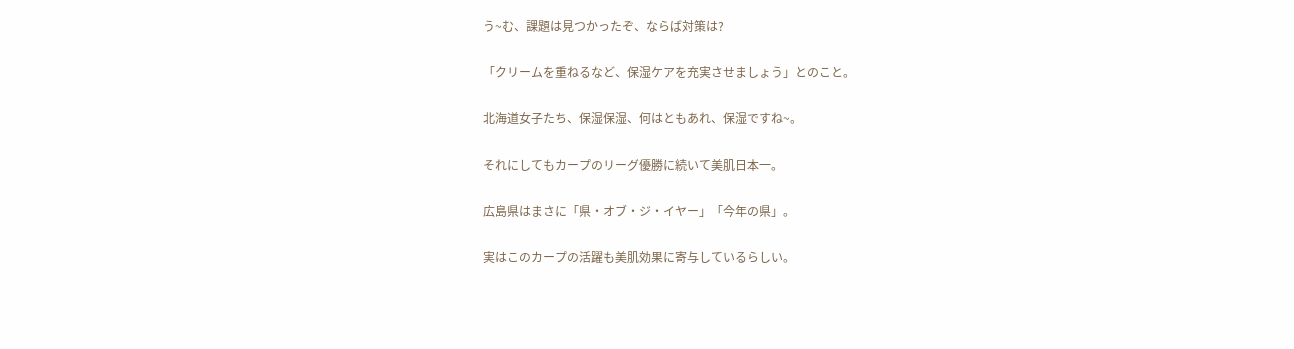う~む、課題は見つかったぞ、ならば対策は?

「クリームを重ねるなど、保湿ケアを充実させましょう」とのこと。

北海道女子たち、保湿保湿、何はともあれ、保湿ですね~。

それにしてもカープのリーグ優勝に続いて美肌日本一。

広島県はまさに「県・オブ・ジ・イヤー」「今年の県」。

実はこのカープの活躍も美肌効果に寄与しているらしい。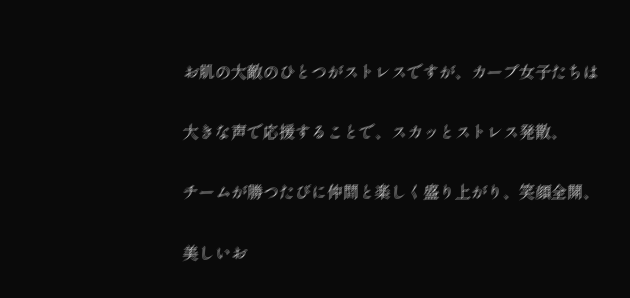お肌の大敵のひとつがストレスですが、カープ女子たちは

大きな声で応援することで、スカッとストレス発散、

チームが勝つたびに仲間と楽しく盛り上がり、笑顔全開、

美しいお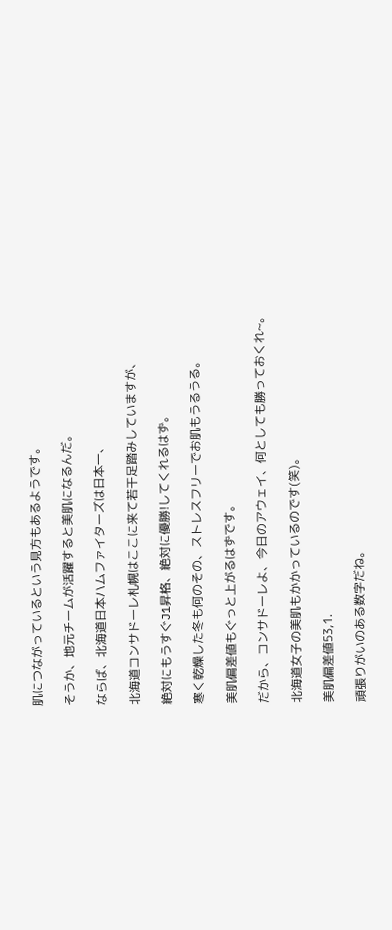肌につながっているという見方もあるようです。

そうか、地元チームが活躍すると美肌になるんだ。

ならば、北海道日本ハムファイターズは日本一、

北海道コンサドーレ札幌はここに来て若干足踏みしていますが、

絶対にもうすぐJ1昇格、絶対に優勝!してくれるはず。

寒く乾燥した冬も何のその、ストレスフリーでお肌もうるうる。

美肌偏差値もぐっと上がるはずです。

だから、コンサドーレよ、今日のアウェイ、何としても勝っておくれ~。

北海道女子の美肌もかかっているのです(笑)。

美肌偏差値53,1.

頑張りがいのある数字だね。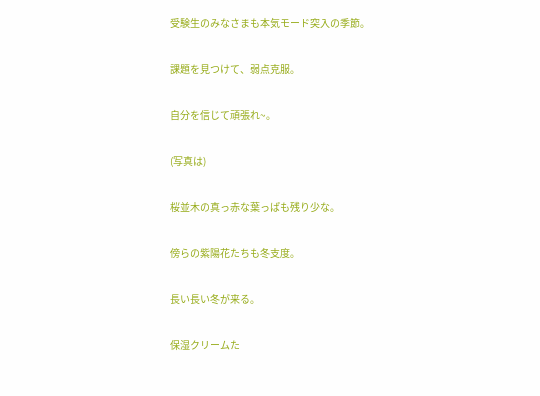受験生のみなさまも本気モード突入の季節。

課題を見つけて、弱点克服。

自分を信じて頑張れ~。

(写真は)

桜並木の真っ赤な葉っぱも残り少な。

傍らの紫陽花たちも冬支度。

長い長い冬が来る。

保湿クリームた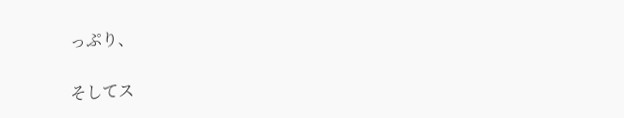っぷり、

そしてス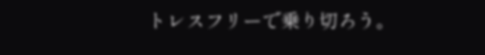トレスフリーで乗り切ろう。